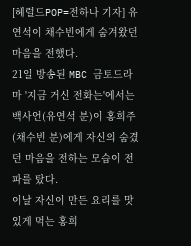[헤럴드POP=전하나 기자] 유연석이 채수빈에게 숨겨왔던 마음을 전했다.
21일 방송된 MBC 금토드라마 '지금 거신 전화는'에서는 백사언(유연석 분)이 홍희주(채수빈 분)에게 자신의 숨겼던 마음을 전하는 모습이 전파를 탔다.
이날 자신이 만든 요리를 맛있게 먹는 홍희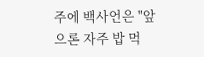주에 백사언은 "앞으론 자주 밥 먹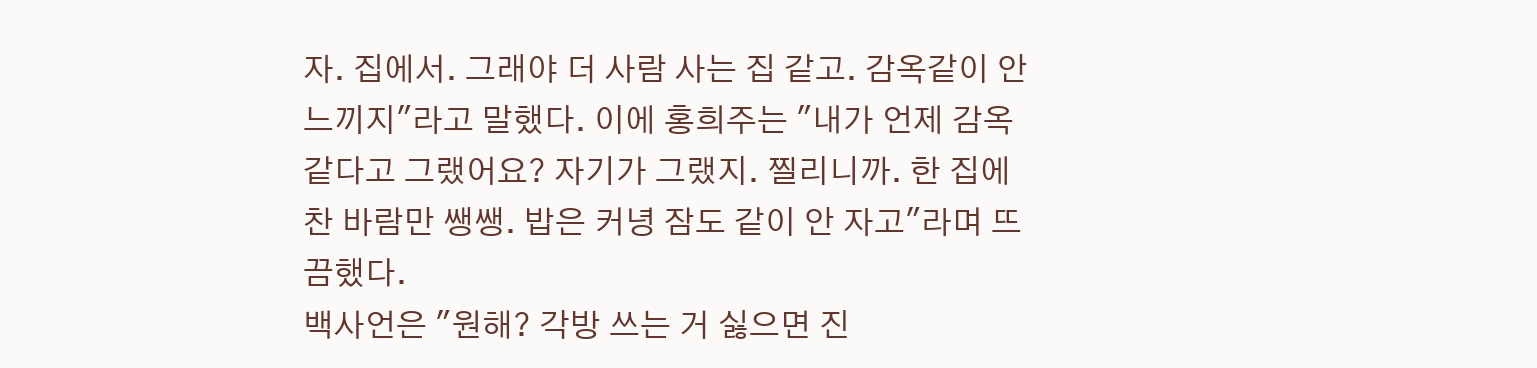자. 집에서. 그래야 더 사람 사는 집 같고. 감옥같이 안 느끼지"라고 말했다. 이에 홍희주는 "내가 언제 감옥 같다고 그랬어요? 자기가 그랬지. 찔리니까. 한 집에 찬 바람만 쌩쌩. 밥은 커녕 잠도 같이 안 자고"라며 뜨끔했다.
백사언은 "원해? 각방 쓰는 거 싫으면 진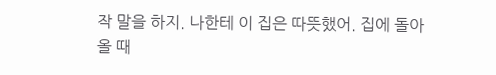작 말을 하지. 나한테 이 집은 따뜻했어. 집에 돌아올 때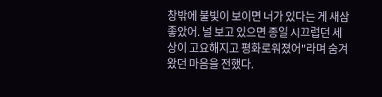창밖에 불빛이 보이면 너가 있다는 게 새삼 좋았어. 널 보고 있으면 종일 시끄럽던 세상이 고요해지고 평화로워졌어"라며 숨겨왔던 마음을 전했다.